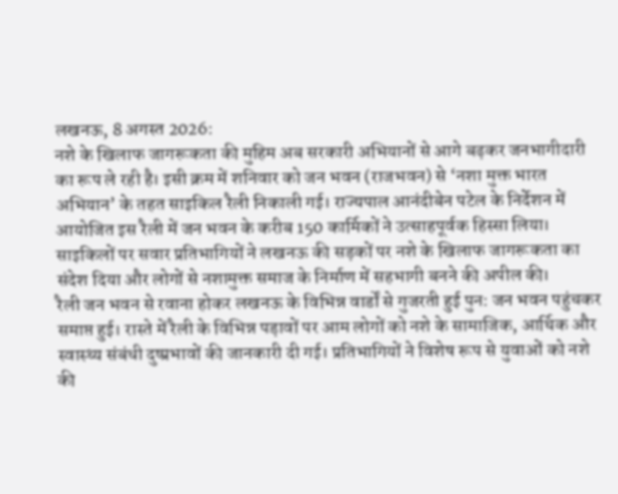लखनऊ, 8 अगस्त 2026:
नशे के खिलाफ जागरूकता की मुहिम अब सरकारी अभियानों से आगे बढ़कर जनभागीदारी का रूप ले रही है। इसी क्रम में शनिवार को जन भवन (राजभवन) से ‘नशा मुक्त भारत अभियान’ के तहत साइकिल रैली निकाली गई। राज्यपाल आनंदीबेन पटेल के निर्देशन में आयोजित इस रैली में जन भवन के करीब 150 कार्मिकों ने उत्साहपूर्वक हिस्सा लिया। साइकिलों पर सवार प्रतिभागियों ने लखनऊ की सड़कों पर नशे के खिलाफ जागरूकता का संदेश दिया और लोगों से नशामुक्त समाज के निर्माण में सहभागी बनने की अपील की।
रैली जन भवन से रवाना होकर लखनऊ के विभिन्न वार्डों से गुजरती हुई पुन: जन भवन पहुंचकर समाप्त हुई। रास्ते में रैली के विभिन्न पड़ावों पर आम लोगों को नशे के सामाजिक, आर्थिक और स्वास्थ्य संबंधी दुष्प्रभावों की जानकारी दी गई। प्रतिभागियों ने विशेष रूप से युवाओं को नशे की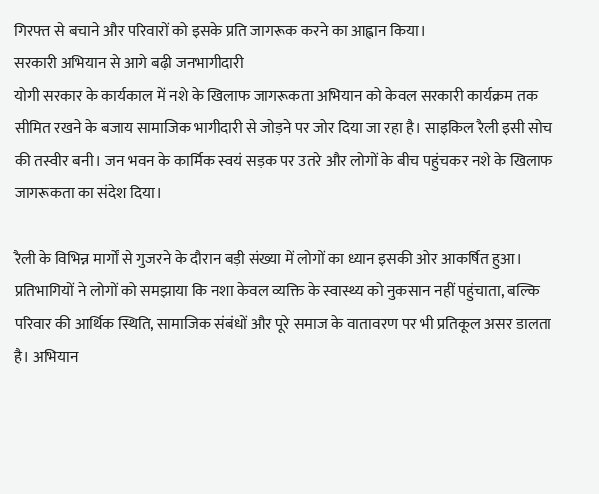गिरफ्त से बचाने और परिवारों को इसके प्रति जागरूक करने का आह्वान किया।
सरकारी अभियान से आगे बढ़ी जनभागीदारी
योगी सरकार के कार्यकाल में नशे के खिलाफ जागरूकता अभियान को केवल सरकारी कार्यक्रम तक सीमित रखने के बजाय सामाजिक भागीदारी से जोड़ने पर जोर दिया जा रहा है। साइकिल रैली इसी सोच की तस्वीर बनी। जन भवन के कार्मिक स्वयं सड़क पर उतरे और लोगों के बीच पहुंचकर नशे के खिलाफ जागरूकता का संदेश दिया।

रैली के विभिन्न मार्गों से गुजरने के दौरान बड़ी संख्या में लोगों का ध्यान इसकी ओर आकर्षित हुआ। प्रतिभागियों ने लोगों को समझाया कि नशा केवल व्यक्ति के स्वास्थ्य को नुकसान नहीं पहुंचाता, बल्कि परिवार की आर्थिक स्थिति, सामाजिक संबंधों और पूरे समाज के वातावरण पर भी प्रतिकूल असर डालता है। अभियान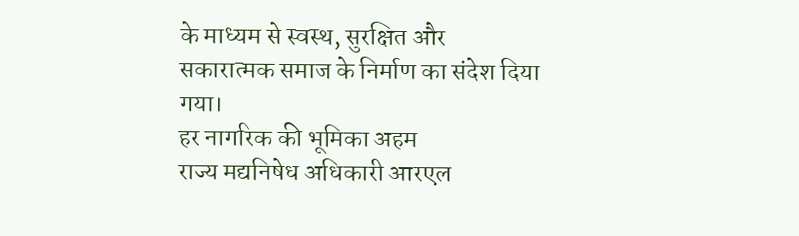के माध्यम से स्वस्थ, सुरक्षित और सकारात्मक समाज के निर्माण का संदेश दिया गया।
हर नागरिक की भूमिका अहम
राज्य मद्यनिषेध अधिकारी आरएल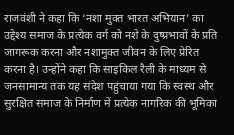राजवंशी ने कहा कि ‘नशा मुक्त भारत अभियान’ का उद्देश्य समाज के प्रत्येक वर्ग को नशे के दुष्प्रभावों के प्रति जागरूक करना और नशामुक्त जीवन के लिए प्रेरित करना है। उन्होंने कहा कि साइकिल रैली के माध्यम से जनसामान्य तक यह संदेश पहुंचाया गया कि स्वस्थ और सुरक्षित समाज के निर्माण में प्रत्येक नागरिक की भूमिका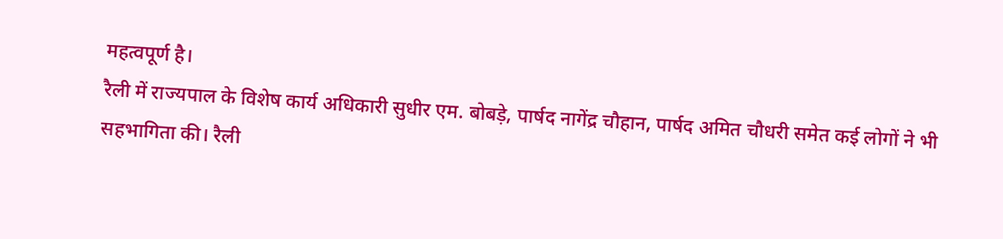महत्वपूर्ण है।
रैली में राज्यपाल के विशेष कार्य अधिकारी सुधीर एम. बोबड़े, पार्षद नागेंद्र चौहान, पार्षद अमित चौधरी समेत कई लोगों ने भी सहभागिता की। रैली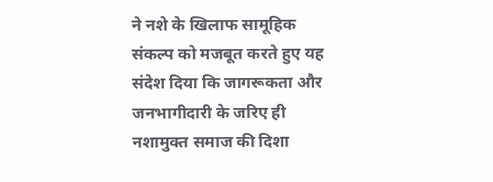ने नशे के खिलाफ सामूहिक संकल्प को मजबूत करते हुए यह संदेश दिया कि जागरूकता और जनभागीदारी के जरिए ही नशामुक्त समाज की दिशा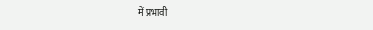में प्रभावी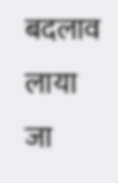बदलाव लाया जा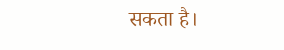सकता है।